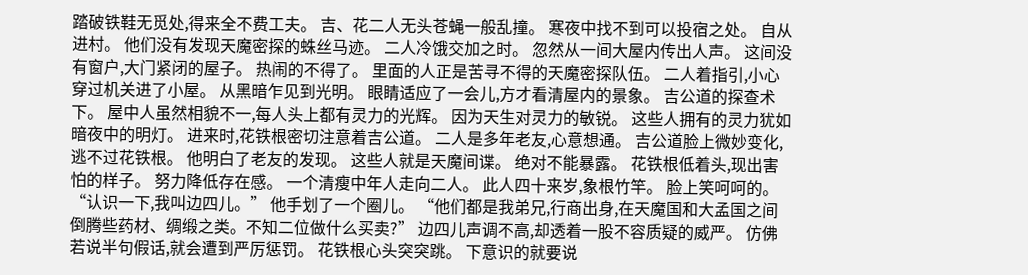踏破铁鞋无觅处,得来全不费工夫。 吉、花二人无头苍蝇一般乱撞。 寒夜中找不到可以投宿之处。 自从进村。 他们没有发现天魔密探的蛛丝马迹。 二人冷饿交加之时。 忽然从一间大屋内传出人声。 这间没有窗户,大门紧闭的屋子。 热闹的不得了。 里面的人正是苦寻不得的天魔密探队伍。 二人着指引,小心穿过机关进了小屋。 从黑暗乍见到光明。 眼睛适应了一会儿,方才看清屋内的景象。 吉公道的探查术下。 屋中人虽然相貌不一,每人头上都有灵力的光辉。 因为天生对灵力的敏锐。 这些人拥有的灵力犹如暗夜中的明灯。 进来时,花铁根密切注意着吉公道。 二人是多年老友,心意想通。 吉公道脸上微妙变化,逃不过花铁根。 他明白了老友的发现。 这些人就是天魔间谍。 绝对不能暴露。 花铁根低着头,现出害怕的样子。 努力降低存在感。 一个清瘦中年人走向二人。 此人四十来岁,象根竹竿。 脸上笑呵呵的。 “认识一下,我叫边四儿。” 他手划了一个圈儿。 “他们都是我弟兄,行商出身,在天魔国和大孟国之间倒腾些药材、绸缎之类。不知二位做什么买卖?” 边四儿声调不高,却透着一股不容质疑的威严。 仿佛若说半句假话,就会遭到严厉惩罚。 花铁根心头突突跳。 下意识的就要说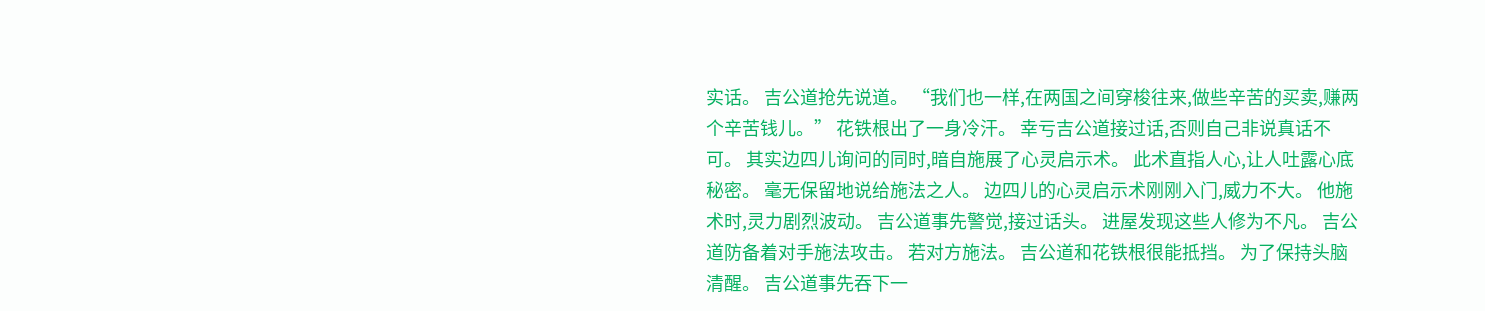实话。 吉公道抢先说道。 “我们也一样,在两国之间穿梭往来,做些辛苦的买卖,赚两个辛苦钱儿。” 花铁根出了一身冷汗。 幸亏吉公道接过话,否则自己非说真话不可。 其实边四儿询问的同时,暗自施展了心灵启示术。 此术直指人心,让人吐露心底秘密。 毫无保留地说给施法之人。 边四儿的心灵启示术刚刚入门,威力不大。 他施术时,灵力剧烈波动。 吉公道事先警觉,接过话头。 进屋发现这些人修为不凡。 吉公道防备着对手施法攻击。 若对方施法。 吉公道和花铁根很能抵挡。 为了保持头脑清醒。 吉公道事先吞下一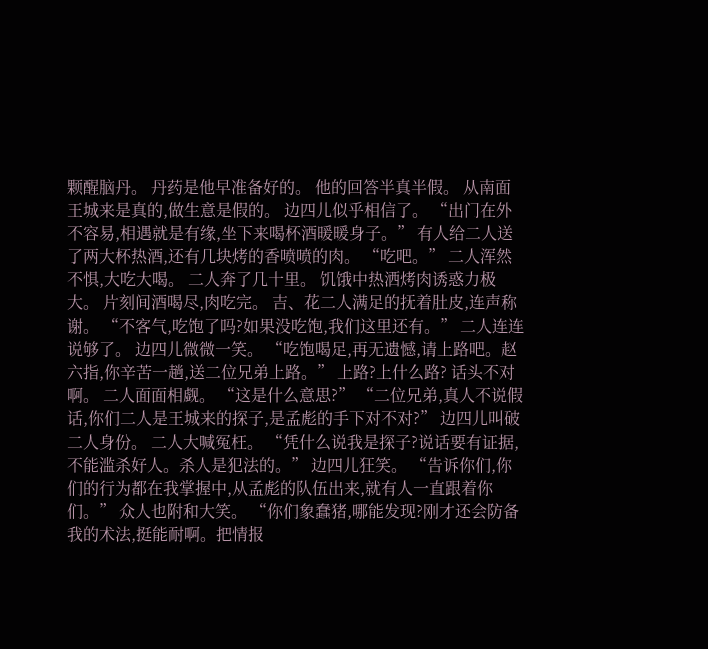颗醒脑丹。 丹药是他早准备好的。 他的回答半真半假。 从南面王城来是真的,做生意是假的。 边四儿似乎相信了。 “出门在外不容易,相遇就是有缘,坐下来喝杯酒暖暖身子。” 有人给二人送了两大杯热酒,还有几块烤的香喷喷的肉。 “吃吧。” 二人浑然不惧,大吃大喝。 二人奔了几十里。 饥饿中热洒烤肉诱惑力极大。 片刻间酒喝尽,肉吃完。 吉、花二人满足的抚着肚皮,连声称谢。 “不客气,吃饱了吗?如果没吃饱,我们这里还有。” 二人连连说够了。 边四儿微微一笑。 “吃饱喝足,再无遗憾,请上路吧。赵六指,你辛苦一趟,送二位兄弟上路。” 上路?上什么路? 话头不对啊。 二人面面相觑。 “这是什么意思?” “二位兄弟,真人不说假话,你们二人是王城来的探子,是孟彪的手下对不对?” 边四儿叫破二人身份。 二人大喊冤枉。 “凭什么说我是探子?说话要有证据,不能滥杀好人。杀人是犯法的。” 边四儿狂笑。 “告诉你们,你们的行为都在我掌握中,从孟彪的队伍出来,就有人一直跟着你们。” 众人也附和大笑。 “你们象蠢猪,哪能发现?刚才还会防备我的术法,挺能耐啊。把情报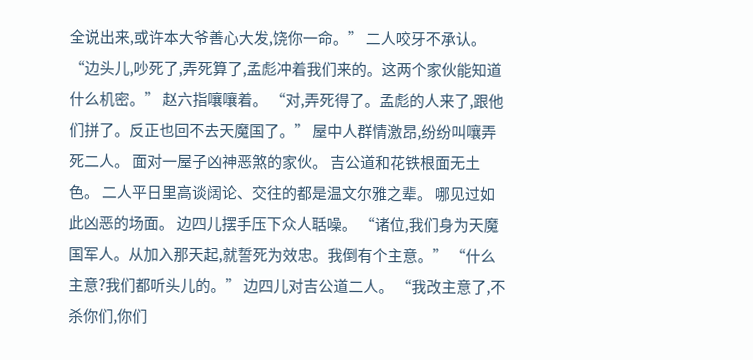全说出来,或许本大爷善心大发,饶你一命。” 二人咬牙不承认。 “边头儿,吵死了,弄死算了,孟彪冲着我们来的。这两个家伙能知道什么机密。” 赵六指嚷嚷着。 “对,弄死得了。孟彪的人来了,跟他们拼了。反正也回不去天魔国了。” 屋中人群情激昂,纷纷叫嚷弄死二人。 面对一屋子凶神恶煞的家伙。 吉公道和花铁根面无土色。 二人平日里高谈阔论、交往的都是温文尔雅之辈。 哪见过如此凶恶的场面。 边四儿摆手压下众人聒噪。 “诸位,我们身为天魔国军人。从加入那天起,就誓死为效忠。我倒有个主意。” “什么主意?我们都听头儿的。” 边四儿对吉公道二人。 “我改主意了,不杀你们,你们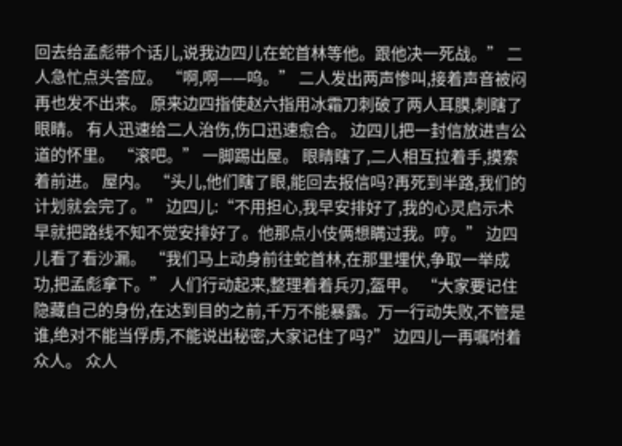回去给孟彪带个话儿,说我边四儿在蛇首林等他。跟他决一死战。” 二人急忙点头答应。 “啊,啊——呜。” 二人发出两声惨叫,接着声音被闷再也发不出来。 原来边四指使赵六指用冰霜刀刺破了两人耳膜,刺瞎了眼睛。 有人迅速给二人治伤,伤口迅速愈合。 边四儿把一封信放进吉公道的怀里。 “滚吧。” 一脚踢出屋。 眼睛瞎了,二人相互拉着手,摸索着前进。 屋内。 “头儿,他们瞎了眼,能回去报信吗?再死到半路,我们的计划就会完了。” 边四儿:“不用担心,我早安排好了,我的心灵启示术早就把路线不知不觉安排好了。他那点小伎俩想瞒过我。哼。” 边四儿看了看沙漏。 “我们马上动身前往蛇首林,在那里埋伏,争取一举成功,把孟彪拿下。” 人们行动起来,整理着着兵刃,盔甲。 “大家要记住隐藏自己的身份,在达到目的之前,千万不能暴露。万一行动失败,不管是谁,绝对不能当俘虏,不能说出秘密,大家记住了吗?” 边四儿一再嘱咐着众人。 众人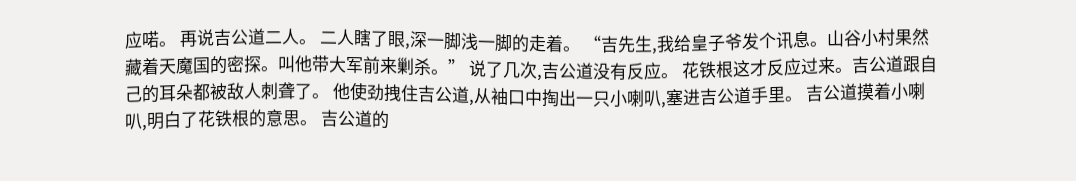应喏。 再说吉公道二人。 二人瞎了眼,深一脚浅一脚的走着。 “吉先生,我给皇子爷发个讯息。山谷小村果然藏着天魔国的密探。叫他带大军前来剿杀。” 说了几次,吉公道没有反应。 花铁根这才反应过来。吉公道跟自己的耳朵都被敌人刺聋了。 他使劲拽住吉公道,从袖口中掏出一只小喇叭,塞进吉公道手里。 吉公道摸着小喇叭,明白了花铁根的意思。 吉公道的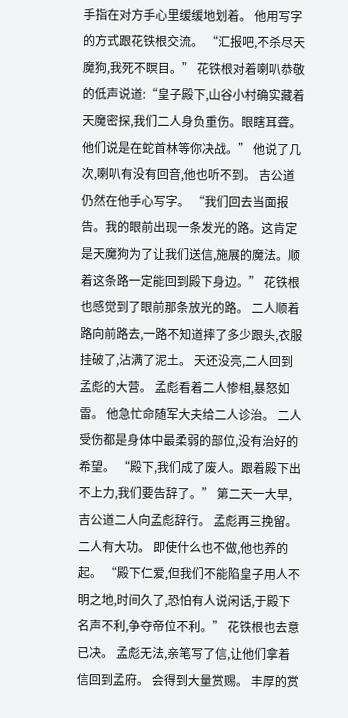手指在对方手心里缓缓地划着。 他用写字的方式跟花铁根交流。 “汇报吧,不杀尽天魔狗,我死不瞑目。” 花铁根对着喇叭恭敬的低声说道:“皇子殿下,山谷小村确实藏着天魔密探,我们二人身负重伤。眼瞎耳聋。他们说是在蛇首林等你决战。” 他说了几次,喇叭有没有回音,他也听不到。 吉公道仍然在他手心写字。 “我们回去当面报告。我的眼前出现一条发光的路。这肯定是天魔狗为了让我们送信,施展的魔法。顺着这条路一定能回到殿下身边。” 花铁根也感觉到了眼前那条放光的路。 二人顺着路向前路去,一路不知道摔了多少跟头,衣服挂破了,沾满了泥土。 天还没亮,二人回到孟彪的大营。 孟彪看着二人惨相,暴怒如雷。 他急忙命随军大夫给二人诊治。 二人受伤都是身体中最柔弱的部位,没有治好的希望。 “殿下,我们成了废人。跟着殿下出不上力,我们要告辞了。” 第二天一大早,吉公道二人向孟彪辞行。 孟彪再三挽留。 二人有大功。 即使什么也不做,他也养的起。 “殿下仁爱,但我们不能陷皇子用人不明之地,时间久了,恐怕有人说闲话,于殿下名声不利,争夺帝位不利。” 花铁根也去意已决。 孟彪无法,亲笔写了信,让他们拿着信回到孟府。 会得到大量赏赐。 丰厚的赏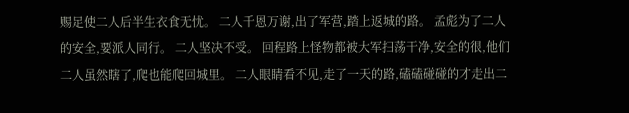赐足使二人后半生衣食无忧。 二人千恩万谢,出了军营,踏上返城的路。 孟彪为了二人的安全,要派人同行。 二人坚决不受。 回程路上怪物都被大军扫荡干净,安全的很,他们二人虽然瞎了,爬也能爬回城里。 二人眼睛看不见,走了一天的路,磕磕碰碰的才走出二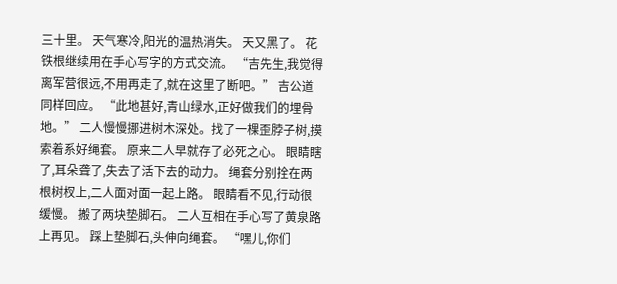三十里。 天气寒冷,阳光的温热消失。 天又黑了。 花铁根继续用在手心写字的方式交流。 “吉先生,我觉得离军营很远,不用再走了,就在这里了断吧。” 吉公道同样回应。 “此地甚好,青山绿水,正好做我们的埋骨地。” 二人慢慢挪进树木深处。找了一棵歪脖子树,摸索着系好绳套。 原来二人早就存了必死之心。 眼睛瞎了,耳朵聋了,失去了活下去的动力。 绳套分别拴在两根树杈上,二人面对面一起上路。 眼睛看不见,行动很缓慢。 搬了两块垫脚石。 二人互相在手心写了黄泉路上再见。 踩上垫脚石,头伸向绳套。 “嘿儿,你们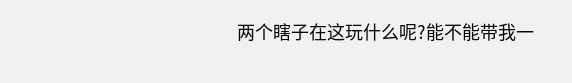两个瞎子在这玩什么呢?能不能带我一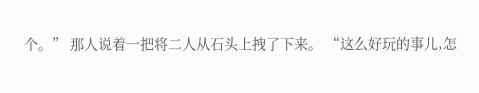个。” 那人说着一把将二人从石头上拽了下来。 “这么好玩的事儿,怎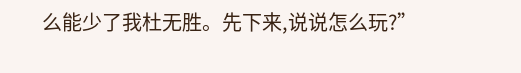么能少了我杜无胜。先下来,说说怎么玩?”